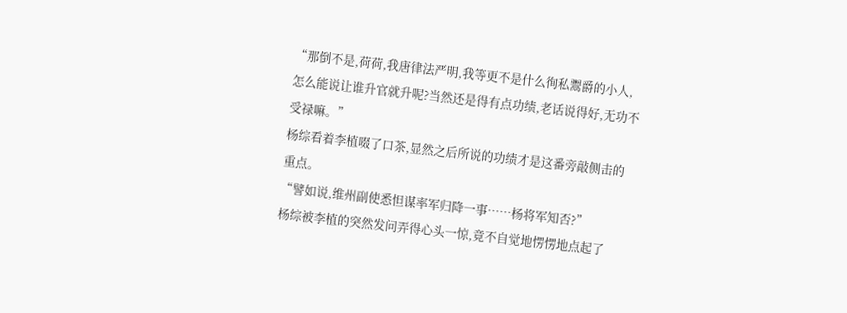“那倒不是,荷荷,我唐律法严明,我等更不是什么徇私鬻爵的小人,怎么能说让谁升官就升呢?当然还是得有点功绩,老话说得好,无功不受禄嘛。”
杨综看着李植啜了口茶,显然之后所说的功绩才是这番旁敲侧击的重点。
“譬如说,维州副使悉怛谋率军归降一事……杨将军知否?”
杨综被李植的突然发问弄得心头一惊,竟不自觉地愣愣地点起了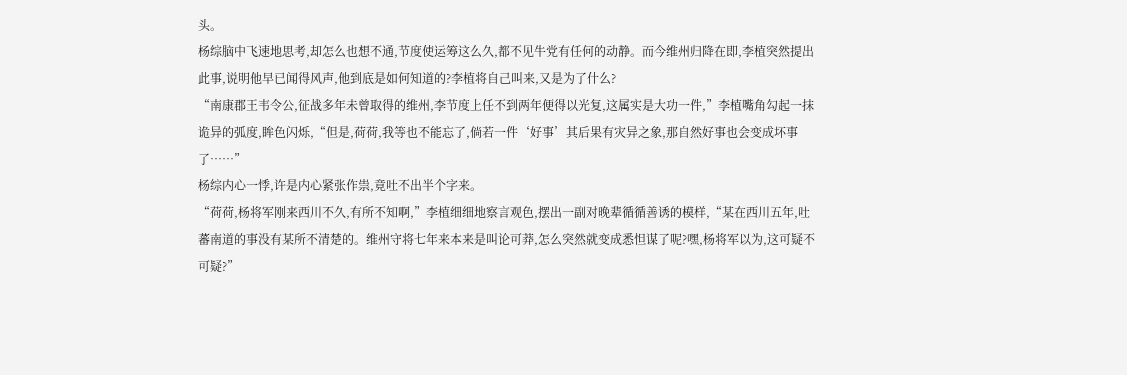头。
杨综脑中飞速地思考,却怎么也想不通,节度使运筹这么久,都不见牛党有任何的动静。而今维州归降在即,李植突然提出此事,说明他早已闻得风声,他到底是如何知道的?李植将自己叫来,又是为了什么?
“南康郡王韦令公,征战多年未曾取得的维州,李节度上任不到两年便得以光复,这属实是大功一件,”李植嘴角勾起一抹诡异的弧度,眸色闪烁,“但是,荷荷,我等也不能忘了,倘若一件‘好事’其后果有灾异之象,那自然好事也会变成坏事了……”
杨综内心一悸,许是内心紧张作祟,竟吐不出半个字来。
“荷荷,杨将军刚来西川不久,有所不知啊,”李植细细地察言观色,摆出一副对晚辈循循善诱的模样,“某在西川五年,吐蕃南道的事没有某所不清楚的。维州守将七年来本来是叫论可莽,怎么突然就变成悉怛谋了呢?嘿,杨将军以为,这可疑不可疑?”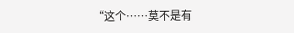“这个……莫不是有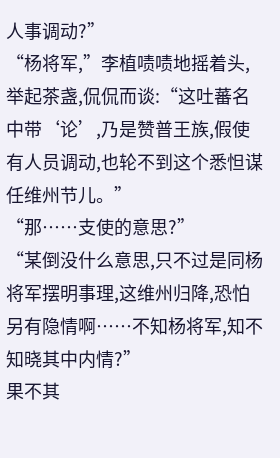人事调动?”
“杨将军,”李植啧啧地摇着头,举起茶盏,侃侃而谈:“这吐蕃名中带‘论’,乃是赞普王族,假使有人员调动,也轮不到这个悉怛谋任维州节儿。”
“那……支使的意思?”
“某倒没什么意思,只不过是同杨将军摆明事理,这维州归降,恐怕另有隐情啊……不知杨将军,知不知晓其中内情?”
果不其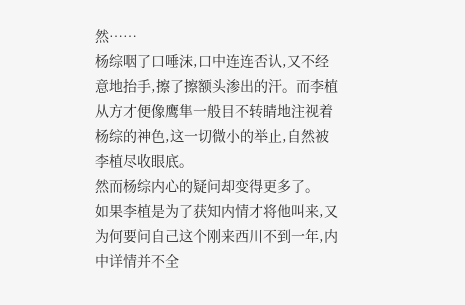然……
杨综咽了口唾沫,口中连连否认,又不经意地抬手,擦了擦额头渗出的汗。而李植从方才便像鹰隼一般目不转睛地注视着杨综的神色,这一切微小的举止,自然被李植尽收眼底。
然而杨综内心的疑问却变得更多了。
如果李植是为了获知内情才将他叫来,又为何要问自己这个刚来西川不到一年,内中详情并不全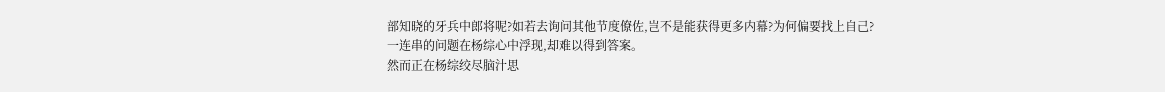部知晓的牙兵中郎将呢?如若去询问其他节度僚佐,岂不是能获得更多内幕?为何偏要找上自己?
一连串的问题在杨综心中浮现,却难以得到答案。
然而正在杨综绞尽脑汁思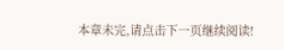本章未完,请点击下一页继续阅读!